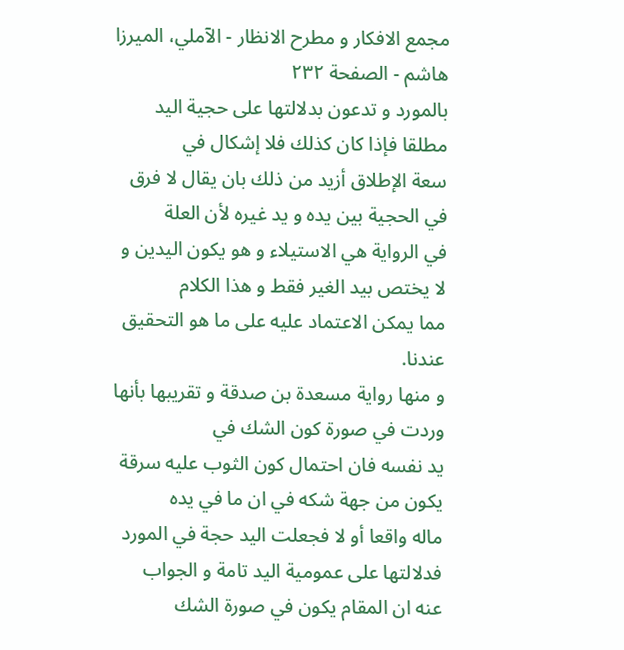مجمع الافكار و مطرح الانظار - الآملي، الميرزا هاشم - الصفحة ٢٣٢
بالمورد و تدعون بدلالتها على حجية اليد مطلقا فإذا كان كذلك فلا إشكال في
سعة الإطلاق أزيد من ذلك بان يقال لا فرق في الحجية بين يده و يد غيره لأن العلة
في الرواية هي الاستيلاء و هو يكون اليدين و لا يختص بيد الغير فقط و هذا الكلام
مما يمكن الاعتماد عليه على ما هو التحقيق عندنا.
و منها رواية مسعدة بن صدقة و تقريبها بأنها وردت في صورة كون الشك في
يد نفسه فان احتمال كون الثوب عليه سرقة يكون من جهة شكه في ان ما في يده
ماله واقعا أو لا فجعلت اليد حجة في المورد فدلالتها على عمومية اليد تامة و الجواب
عنه ان المقام يكون في صورة الشك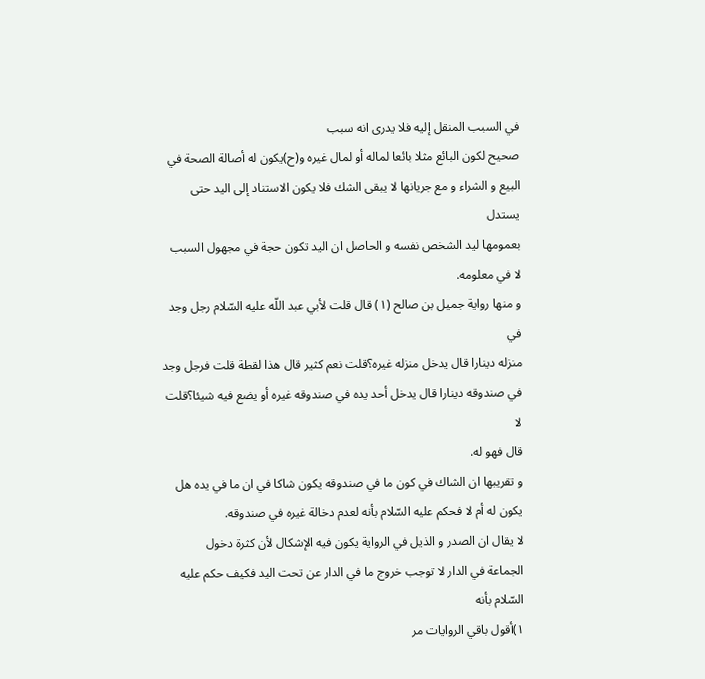في السبب المنقل إليه فلا يدرى انه سبب
صحيح لكون البائع مثلا بائعا لماله أو لمال غيره و(ح)يكون له أصالة الصحة في
البيع و الشراء و مع جريانها لا يبقى الشك فلا يكون الاستناد إلى اليد حتى يستدل
بعمومها ليد الشخص نفسه و الحاصل ان اليد تكون حجة في مجهول السبب
لا في معلومه.
و منها رواية جميل بن صالح (١) قال قلت لأبي عبد اللّه عليه السّلام رجل وجد في
منزله دينارا قال يدخل منزله غيره؟قلت نعم كثير قال هذا لقطة قلت فرجل وجد
في صندوقه دينارا قال يدخل أحد يده في صندوقه غيره أو يضع فيه شيئا؟قلت لا
قال فهو له.
و تقريبها ان الشاك في كون ما في صندوقه يكون شاكا في ان ما في يده هل
يكون له أم لا فحكم عليه السّلام بأنه لعدم دخالة غيره في صندوقه.
لا يقال ان الصدر و الذيل في الرواية يكون فيه الإشكال لأن كثرة دخول
الجماعة في الدار لا توجب خروج ما في الدار عن تحت اليد فكيف حكم عليه السّلام بأنه
١)أقول باقي الروايات مر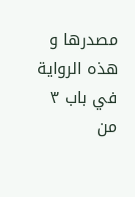مصدرها و هذه الرواية في باب ٣ من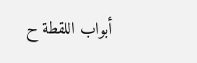أبواب اللقطة ح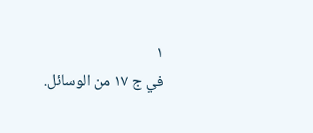١
في ج ١٧ من الوسائل.